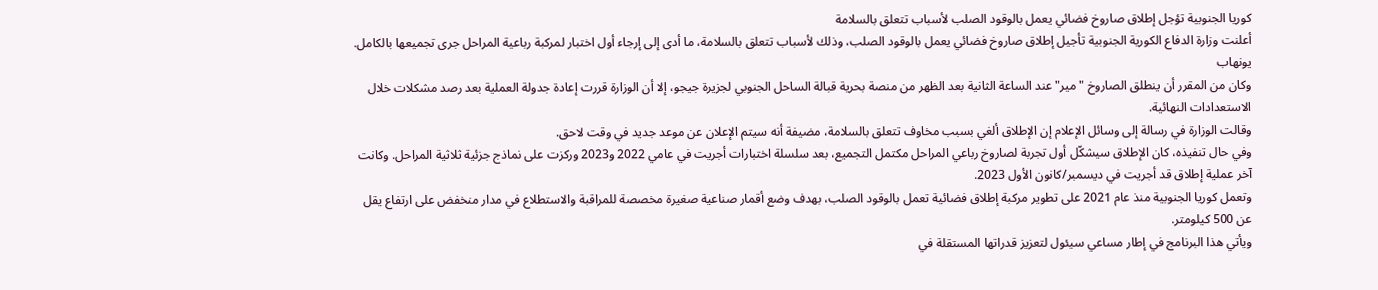كوريا الجنوبية تؤجل إطلاق صاروخ فضائي يعمل بالوقود الصلب لأسباب تتعلق بالسلامة
أعلنت وزارة الدفاع الكورية الجنوبية تأجيل إطلاق صاروخ فضائي يعمل بالوقود الصلب، وذلك لأسباب تتعلق بالسلامة، ما أدى إلى إرجاء أول اختبار لمركبة رباعية المراحل جرى تجميعها بالكامل.
يونهاب
وكان من المقرر أن ينطلق الصاروخ "مير" عند الساعة الثانية بعد الظهر من منصة بحرية قبالة الساحل الجنوبي لجزيرة جيجو، إلا أن الوزارة قررت إعادة جدولة العملية بعد رصد مشكلات خلال الاستعدادات النهائية.
وقالت الوزارة في رسالة إلى وسائل الإعلام إن الإطلاق ألغي بسبب مخاوف تتعلق بالسلامة، مضيفة أنه سيتم الإعلان عن موعد جديد في وقت لاحق.
وفي حال تنفيذه، كان الإطلاق سيشكّل أول تجربة لصاروخ رباعي المراحل مكتمل التجميع، بعد سلسلة اختبارات أجريت في عامي 2022 و2023 وركزت على نماذج جزئية ثلاثية المراحل. وكانت آخر عملية إطلاق قد أجريت في ديسمبر/كانون الأول 2023.
وتعمل كوريا الجنوبية منذ عام 2021 على تطوير مركبة إطلاق فضائية تعمل بالوقود الصلب، بهدف وضع أقمار صناعية صغيرة مخصصة للمراقبة والاستطلاع في مدار منخفض على ارتفاع يقل عن 500 كيلومتر.
ويأتي هذا البرنامج في إطار مساعي سيئول لتعزيز قدراتها المستقلة في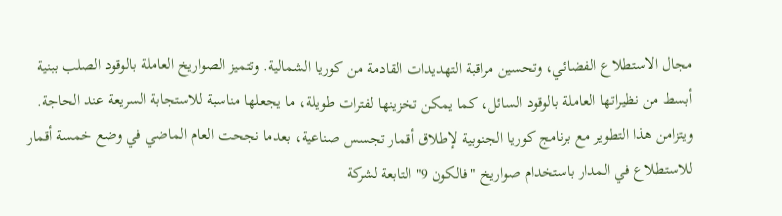مجال الاستطلاع الفضائي، وتحسين مراقبة التهديدات القادمة من كوريا الشمالية. وتتميز الصواريخ العاملة بالوقود الصلب ببنية أبسط من نظيراتها العاملة بالوقود السائل، كما يمكن تخزينها لفترات طويلة، ما يجعلها مناسبة للاستجابة السريعة عند الحاجة.
ويتزامن هذا التطوير مع برنامج كوريا الجنوبية لإطلاق أقمار تجسس صناعية، بعدما نجحت العام الماضي في وضع خمسة أقمار للاستطلاع في المدار باستخدام صواريخ "فالكون 9" التابعة لشركة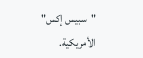"سبيس إكس" الأمريكية.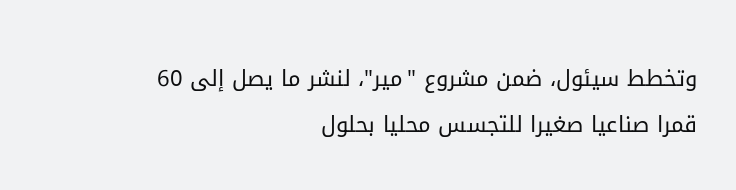وتخطط سيئول، ضمن مشروع "مير"، لنشر ما يصل إلى 60 قمرا صناعيا صغيرا للتجسس محليا بحلول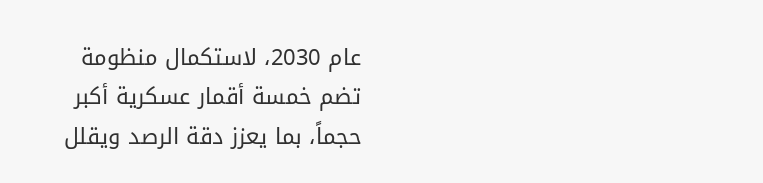عام 2030، لاستكمال منظومة تضم خمسة أقمار عسكرية أكبر حجماً، بما يعزز دقة الرصد ويقلل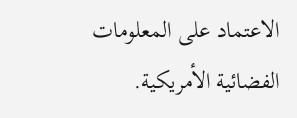الاعتماد على المعلومات الفضائية الأمريكية.